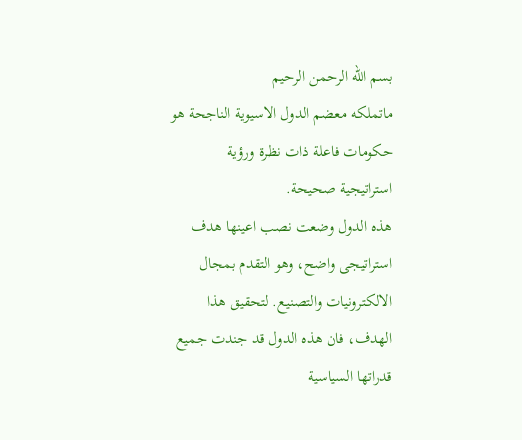بسم الله الرحمن الرحيم
ماتملكه معضم الدول الاسيوية الناجحة هو حكومات فاعلة ذات نظرة ورؤية استراتيجية صحيحة.
هذه الدول وضعت نصب اعينها هدف استراتيجى واضح، وهو التقدم بمجال الالكترونيات والتصنيع. لتحقيق هذا الهدف، فان هذه الدول قد جندت جميع قدراتها السياسية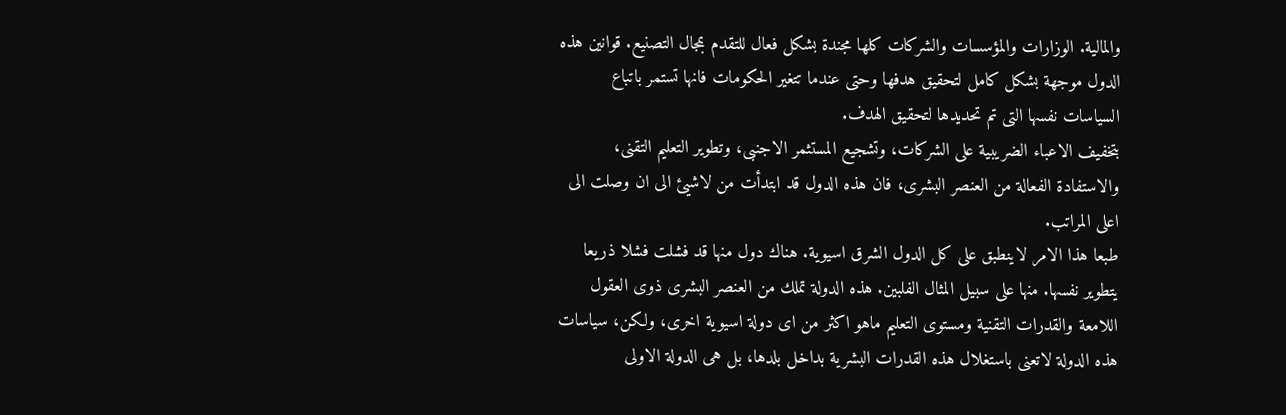والمالية. الوزارات والمؤسسات والشركات كلها مجندة بشكل فعال للتقدم بمجال التصنيع. قوانين هذه الدول موجهة بشكل كامل لتحقيق هدفها وحتى عندما تتغير الحكومات فانها تستمر باتباع السياسات نفسها التى تم تحديدها لتحقيق الهدف.
بتخفيف الاعباء الضريبية على الشركات، وتشجيع المستثمر الاجنبى، وتطوير التعليم التقنى، والاستفادة الفعالة من العنصر البشرى، فان هذه الدول قد ابتدأت من لاشيئ الى ان وصلت الى اعلى المراتب.
طبعا هذا الامر لاينطبق على كل الدول الشرق اسيوية. هناك دول منها قد فشلت فشلا ذريعا يتطوير نفسها. منها على سبيل المثال الفلبين. هذه الدولة تملك من العنصر البشرى ذوى العقول اللامعة والقدرات التقنية ومستوى التعليم ماهو اكثر من اى دولة اسيوية اخرى، ولكن، سياسات هذه الدولة لاتعنى باستغلال هذه القدرات البشرية بداخل بلدها، بل هى الدولة الاولى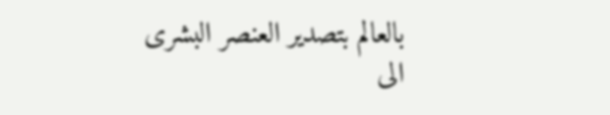بالعالم بتصدير العنصر البشرى الى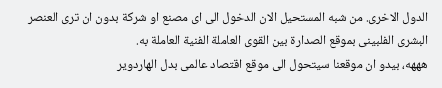الدول الاخرى. من شبه المستحيل الان الدخول الى اى مصنع او شركة بدون ان ترى العنصر البشرى الفلبينى بموقع الصدارة بين القوى العاملة الفنية العاملة به.
هههه، بيدو ان موقعنا سيتحول الى موقع اقتصاد عالمى بدل الهاردوير